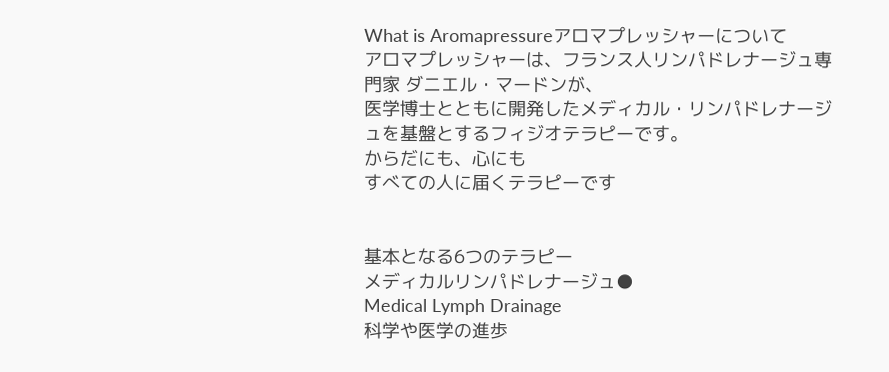What is Aromapressureアロマプレッシャーについて
アロマプレッシャーは、フランス人リンパドレナージュ専門家 ダニエル・マードンが、
医学博士とともに開発したメディカル・リンパドレナージュを基盤とするフィジオテラピーです。
からだにも、心にも
すべての人に届くテラピーです


基本となる6つのテラピー
メディカルリンパドレナージュ●
Medical Lymph Drainage
科学や医学の進歩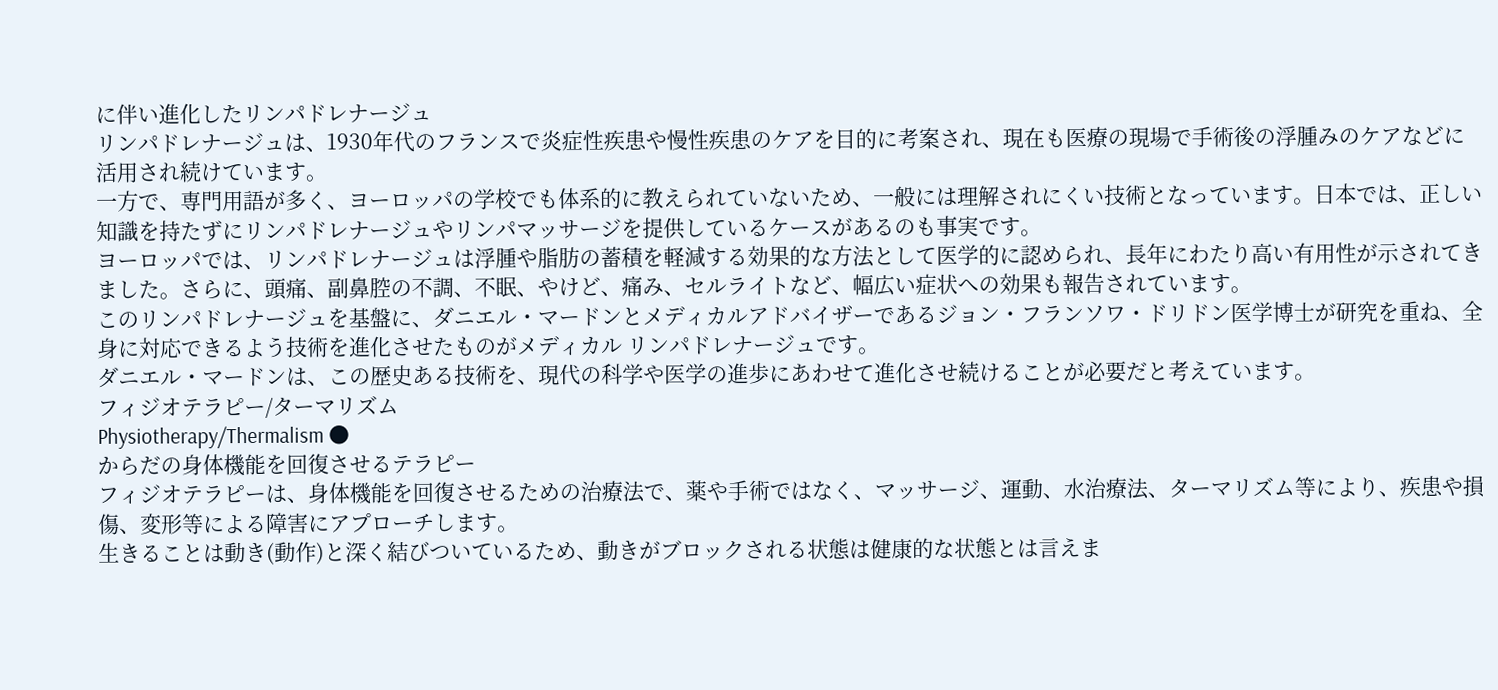に伴い進化したリンパドレナージュ
リンパドレナージュは、1930年代のフランスで炎症性疾患や慢性疾患のケアを目的に考案され、現在も医療の現場で手術後の浮腫みのケアなどに活用され続けています。
一方で、専門用語が多く、ヨーロッパの学校でも体系的に教えられていないため、一般には理解されにくい技術となっています。日本では、正しい知識を持たずにリンパドレナージュやリンパマッサージを提供しているケースがあるのも事実です。
ヨーロッパでは、リンパドレナージュは浮腫や脂肪の蓄積を軽減する効果的な方法として医学的に認められ、長年にわたり高い有用性が示されてきました。さらに、頭痛、副鼻腔の不調、不眠、やけど、痛み、セルライトなど、幅広い症状への効果も報告されています。
このリンパドレナージュを基盤に、ダニエル・マードンとメディカルアドバイザーであるジョン・フランソワ・ドリドン医学博士が研究を重ね、全身に対応できるよう技術を進化させたものがメディカル リンパドレナージュです。
ダニエル・マードンは、この歴史ある技術を、現代の科学や医学の進歩にあわせて進化させ続けることが必要だと考えています。
フィジオテラピー/ターマリズム
Physiotherapy/Thermalism ●
からだの身体機能を回復させるテラピー
フィジオテラピーは、身体機能を回復させるための治療法で、薬や手術ではなく、マッサージ、運動、水治療法、ターマリズム等により、疾患や損傷、変形等による障害にアプローチします。
生きることは動き(動作)と深く結びついているため、動きがブロックされる状態は健康的な状態とは言えま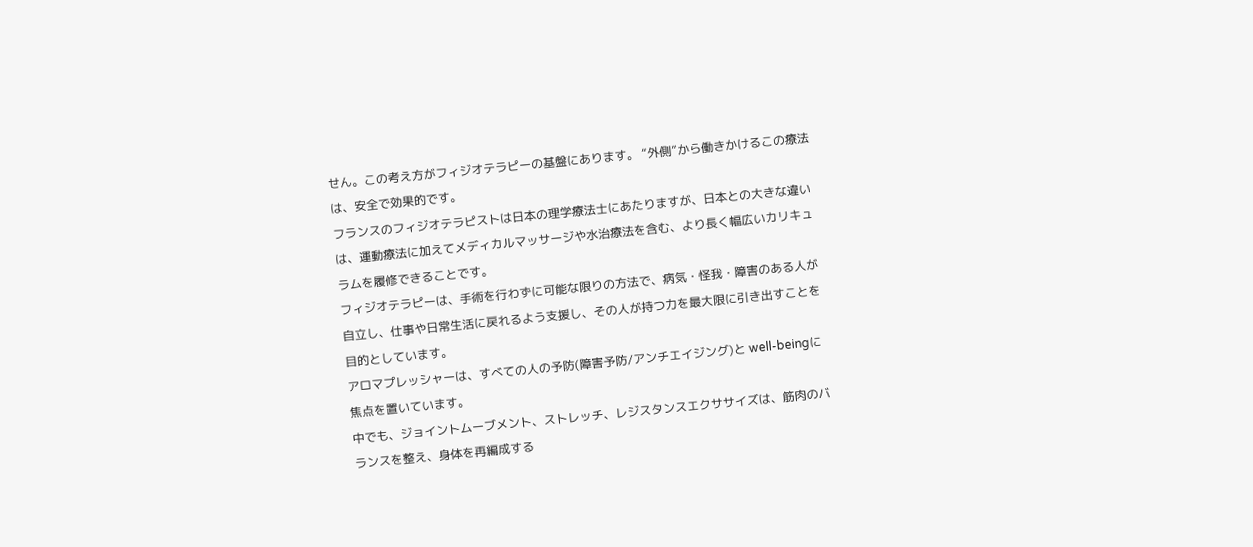せん。この考え方がフィジオテラピーの基盤にあります。 “外側”から働きかけるこの療法は、安全で効果的です。
フランスのフィジオテラピストは日本の理学療法士にあたりますが、日本との大きな違いは、運動療法に加えてメディカルマッサージや水治療法を含む、より長く幅広いカリキュラムを履修できることです。
フィジオテラピーは、手術を行わずに可能な限りの方法で、病気・怪我・障害のある人が自立し、仕事や日常生活に戻れるよう支援し、その人が持つ力を最大限に引き出すことを目的としています。
アロマプレッシャーは、すべての人の予防(障害予防/アンチエイジング)と well-beingに焦点を置いています。
中でも、ジョイントムーブメント、ストレッチ、レジスタンスエクササイズは、筋肉のバランスを整え、身体を再編成する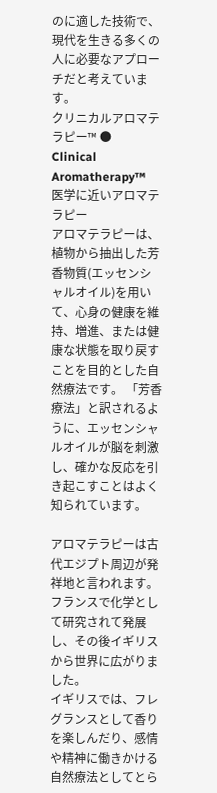のに適した技術で、現代を生きる多くの人に必要なアプローチだと考えています。
クリニカルアロマテラピー™ ●
Clinical Aromatherapy™
医学に近いアロマテラピー
アロマテラピーは、植物から抽出した芳香物質(エッセンシャルオイル)を用いて、心身の健康を維持、増進、または健康な状態を取り戻すことを目的とした自然療法です。 「芳香療法」と訳されるように、エッセンシャルオイルが脳を刺激し、確かな反応を引き起こすことはよく知られています。

アロマテラピーは古代エジプト周辺が発祥地と言われます。フランスで化学として研究されて発展し、その後イギリスから世界に広がりました。
イギリスでは、フレグランスとして香りを楽しんだり、感情や精神に働きかける自然療法としてとら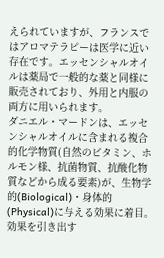えられていますが、フランスではアロマテラピーは医学に近い存在です。エッセンシャルオイルは薬局で一般的な薬と同様に販売されており、外用と内服の両方に用いられます。
ダニエル・マードンは、エッセンシャルオイルに含まれる複合的化学物質(自然のビタミン、ホルモン様、抗菌物質、抗酸化物質などから成る要素)が、生物学的(Biological)・身体的(Physical)に与える効果に着目。 効果を引き出す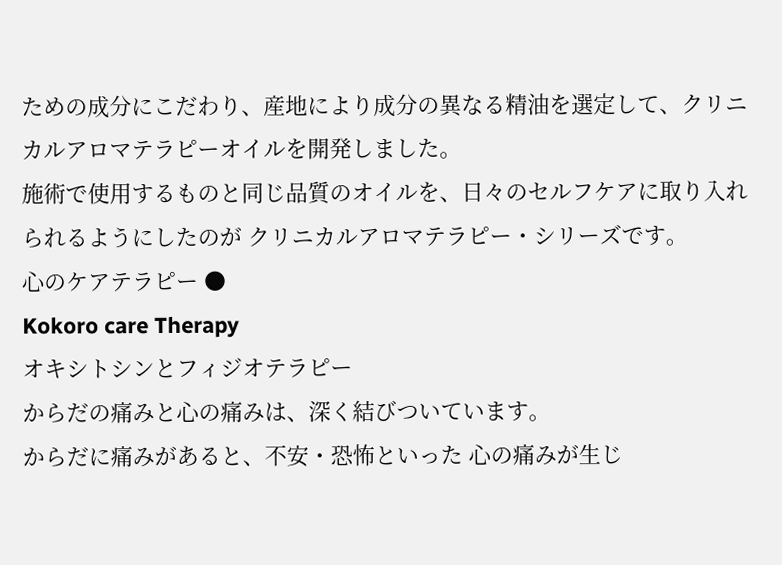ための成分にこだわり、産地により成分の異なる精油を選定して、クリニカルアロマテラピーオイルを開発しました。
施術で使用するものと同じ品質のオイルを、日々のセルフケアに取り入れられるようにしたのが クリニカルアロマテラピー・シリーズです。
心のケアテラピー ●
Kokoro care Therapy
オキシトシンとフィジオテラピー
からだの痛みと心の痛みは、深く結びついています。
からだに痛みがあると、不安・恐怖といった 心の痛みが生じ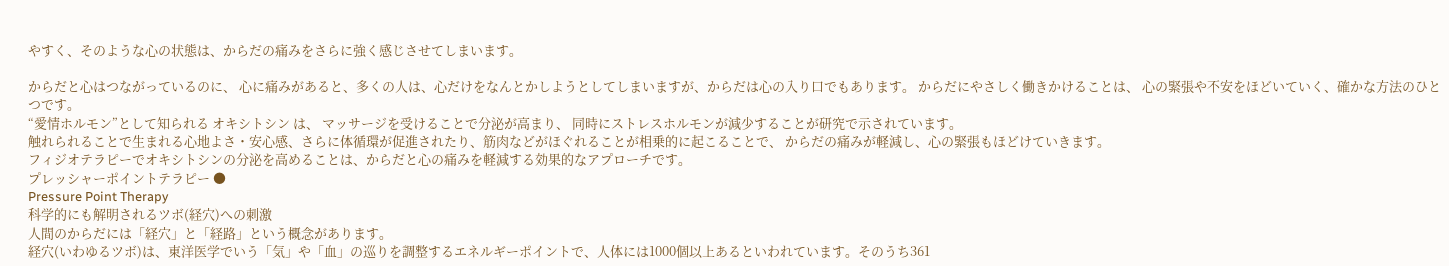やすく、そのような心の状態は、からだの痛みをさらに強く感じさせてしまいます。

からだと心はつながっているのに、 心に痛みがあると、多くの人は、心だけをなんとかしようとしてしまいますが、からだは心の入り口でもあります。 からだにやさしく働きかけることは、 心の緊張や不安をほどいていく、確かな方法のひとつです。
“愛情ホルモン”として知られる オキシトシン は、 マッサージを受けることで分泌が高まり、 同時にストレスホルモンが減少することが研究で示されています。
触れられることで生まれる心地よさ・安心感、さらに体循環が促進されたり、筋肉などがほぐれることが相乗的に起こることで、 からだの痛みが軽減し、心の緊張もほどけていきます。
フィジオテラピーでオキシトシンの分泌を高めることは、からだと心の痛みを軽減する効果的なアプローチです。
プレッシャーポイントテラピー ●
Pressure Point Therapy
科学的にも解明されるツボ(経穴)への刺激
人間のからだには「経穴」と「経路」という概念があります。
経穴(いわゆるツボ)は、東洋医学でいう「気」や「血」の巡りを調整するエネルギーポイントで、人体には1000個以上あるといわれています。そのうち361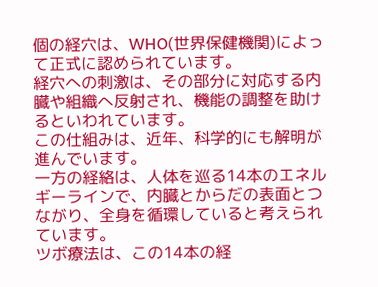個の経穴は、WHO(世界保健機関)によって正式に認められています。
経穴への刺激は、その部分に対応する内臓や組織へ反射され、機能の調整を助けるといわれています。
この仕組みは、近年、科学的にも解明が進んでいます。
一方の経絡は、人体を巡る14本のエネルギーラインで、内臓とからだの表面とつながり、全身を循環していると考えられています。
ツボ療法は、この14本の経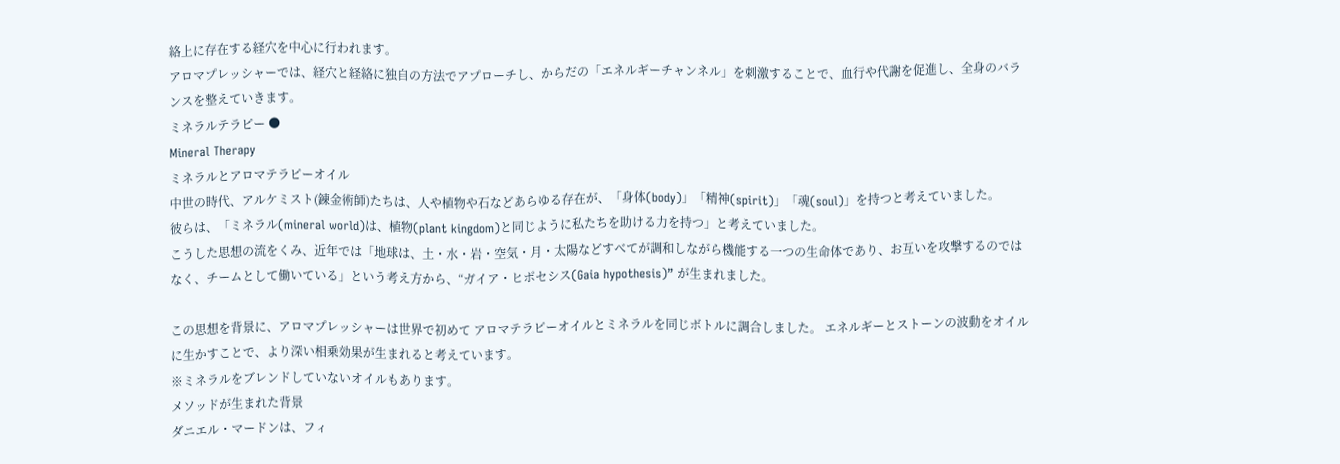絡上に存在する経穴を中心に行われます。
アロマプレッシャーでは、経穴と経絡に独自の方法でアプローチし、からだの「エネルギーチャンネル」を刺激することで、血行や代謝を促進し、全身のバランスを整えていきます。
ミネラルテラピー ●
Mineral Therapy
ミネラルとアロマテラピーオイル
中世の時代、アルケミスト(錬金術師)たちは、人や植物や石などあらゆる存在が、「身体(body)」「精神(spirit)」「魂(soul)」を持つと考えていました。
彼らは、「ミネラル(mineral world)は、植物(plant kingdom)と同じように私たちを助ける力を持つ」と考えていました。
こうした思想の流をくみ、近年では「地球は、土・水・岩・空気・月・太陽などすべてが調和しながら機能する一つの生命体であり、お互いを攻撃するのではなく、チームとして働いている」という考え方から、“ガイア・ヒポセシス(Gaia hypothesis)” が生まれました。

この思想を背景に、アロマプレッシャーは世界で初めて アロマテラピーオイルとミネラルを同じボトルに調合しました。 エネルギーとストーンの波動をオイルに生かすことで、より深い相乗効果が生まれると考えています。
※ミネラルをブレンドしていないオイルもあります。
メソッドが生まれた背景
ダニエル・マードンは、フィ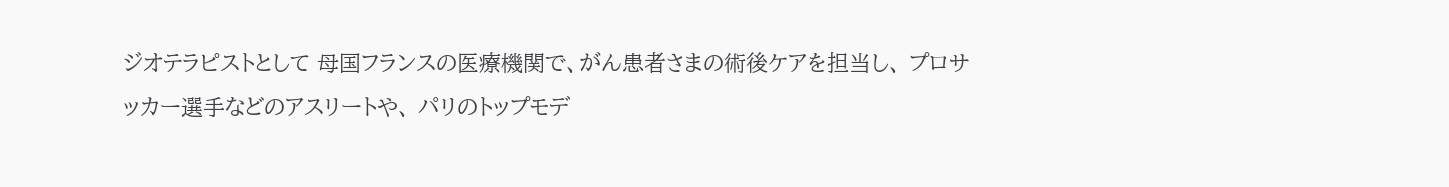ジオテラピストとして 母国フランスの医療機関で、がん患者さまの術後ケアを担当し、 プロサッカー選手などのアスリートや、 パリのトップモデ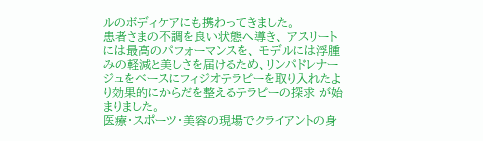ルのボディケアにも携わってきました。
患者さまの不調を良い状態へ導き、 アスリートには最高のパフォーマンスを、 モデルには浮腫みの軽減と美しさを届けるため、リンパドレナージュをベースにフィジオテラピーを取り入れたより効果的にからだを整えるテラピーの探求 が始まりました。
医療・スポーツ・美容の現場でクライアントの身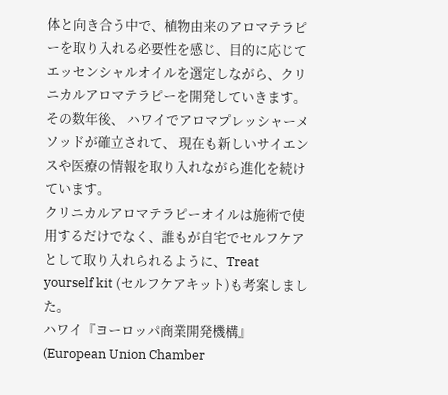体と向き合う中で、植物由来のアロマテラピーを取り入れる必要性を感じ、目的に応じてエッセンシャルオイルを選定しながら、クリニカルアロマテラピーを開発していきます。
その数年後、 ハワイでアロマプレッシャーメソッドが確立されて、 現在も新しいサイエンスや医療の情報を取り入れながら進化を続けています。
クリニカルアロマテラピーオイルは施術で使用するだけでなく、誰もが自宅でセルフケアとして取り入れられるように、Treat yourself kit (セルフケアキット)も考案しました。
ハワイ『ヨーロッパ商業開発機構』(European Union Chamber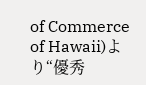of Commerce of Hawaii)より“優秀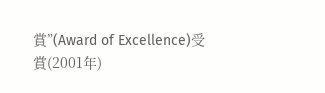賞”(Award of Excellence)受賞(2001年)